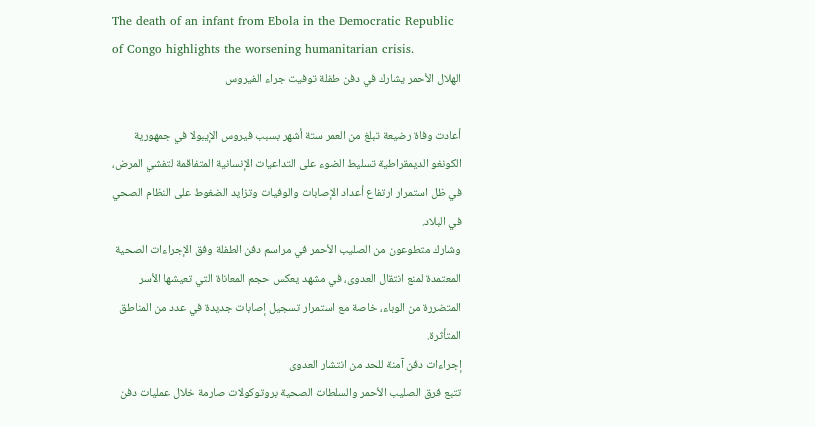The death of an infant from Ebola in the Democratic Republic of Congo highlights the worsening humanitarian crisis.
الهلال الأحمر يشارك في دفن طفلة توفيت جراء الفيروس

أعادت وفاة رضيعة تبلغ من العمر ستة أشهر بسبب فيروس الإيبولا في جمهورية الكونغو الديمقراطية تسليط الضوء على التداعيات الإنسانية المتفاقمة لتفشي المرض، في ظل استمرار ارتفاع أعداد الإصابات والوفيات وتزايد الضغوط على النظام الصحي في البلاد.
وشارك متطوعون من الصليب الأحمر في مراسم دفن الطفلة وفق الإجراءات الصحية المعتمدة لمنع انتقال العدوى، في مشهد يعكس حجم المعاناة التي تعيشها الأسر المتضررة من الوباء، خاصة مع استمرار تسجيل إصابات جديدة في عدد من المناطق المتأثرة.
إجراءات دفن آمنة للحد من انتشار العدوى
تتبع فرق الصليب الأحمر والسلطات الصحية بروتوكولات صارمة خلال عمليات دفن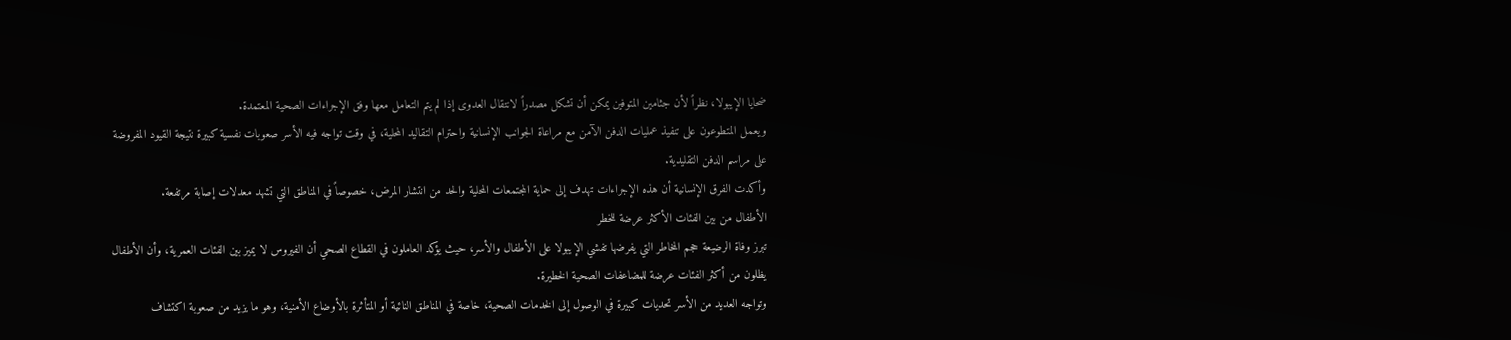ضحايا الإيبولا، نظراً لأن جثامين المتوفين يمكن أن تشكل مصدراً لانتقال العدوى إذا لم يتم التعامل معها وفق الإجراءات الصحية المعتمدة.
ويعمل المتطوعون على تنفيذ عمليات الدفن الآمن مع مراعاة الجوانب الإنسانية واحترام التقاليد المحلية، في وقت تواجه فيه الأسر صعوبات نفسية كبيرة نتيجة القيود المفروضة على مراسم الدفن التقليدية.
وأكدت الفرق الإنسانية أن هذه الإجراءات تهدف إلى حماية المجتمعات المحلية والحد من انتشار المرض، خصوصاً في المناطق التي تشهد معدلات إصابة مرتفعة.
الأطفال من بين الفئات الأكثر عرضة للخطر
تبرز وفاة الرضيعة حجم المخاطر التي يفرضها تفشي الإيبولا على الأطفال والأسر، حيث يؤكد العاملون في القطاع الصحي أن الفيروس لا يميز بين الفئات العمرية، وأن الأطفال يظلون من أكثر الفئات عرضة للمضاعفات الصحية الخطيرة.
وتواجه العديد من الأسر تحديات كبيرة في الوصول إلى الخدمات الصحية، خاصة في المناطق النائية أو المتأثرة بالأوضاع الأمنية، وهو ما يزيد من صعوبة اكتشاف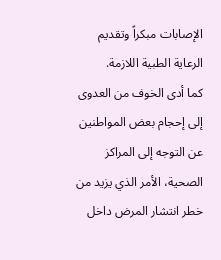الإصابات مبكراً وتقديم الرعاية الطبية اللازمة.
كما أدى الخوف من العدوى إلى إحجام بعض المواطنين عن التوجه إلى المراكز الصحية، الأمر الذي يزيد من خطر انتشار المرض داخل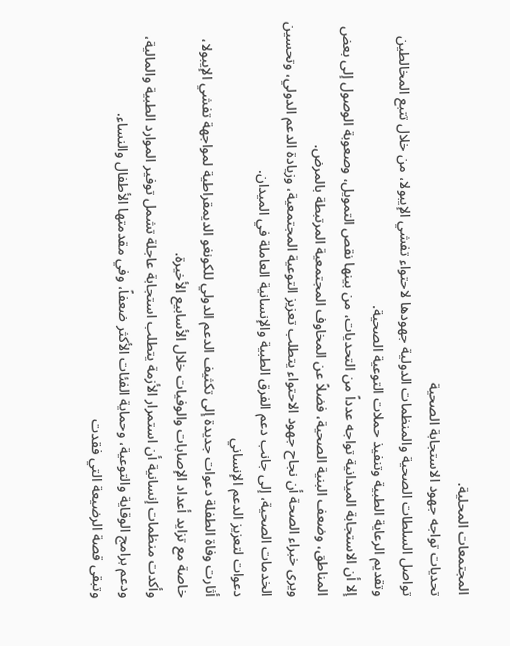المجتمعات المحلية.
تحديات تواجه جهود الاستجابة الصحية
تواصل السلطات الصحية والمنظمات الدولية جهودها لاحتواء تفشي الإيبولا، من خلال تتبع المخالطين وتقديم الرعاية الطبية وتنفيذ حملات التوعية الصحية.
إلا أن الاستجابة الميدانية تواجه عدداً من التحديات، من بينها نقص التمويل، وصعوبة الوصول إلى بعض المناطق، وضعف البنية الصحية، فضلاً عن المخاوف المجتمعية المرتبطة بالمرض.
ويرى خبراء الصحة أن نجاح جهود الاحتواء يتطلب تعزيز التوعية المجتمعية، وزيادة الدعم الدولي، وتحسين الخدمات الصحية، إلى جانب دعم الفرق الطبية والإنسانية العاملة في الميدان.
دعوات لتعزيز الدعم الإنساني
أثارت وفاة الطفلة دعوات جديدة إلى تكثيف الدعم الدولي للكونغو الديمقراطية لمواجهة تفشي الإيبولا، خاصة مع تزايد أعداد الإصابات والوفيات خلال الأسابيع الأخيرة.
وأكدت منظمات إنسانية أن استمرار الأزمة يتطلب استجابة عاجلة تشمل توفير الموارد الطبية والمالية، ودعم برامج الوقاية والتوعية، وحماية الفئات الأكثر ضعفاً، وفي مقدمتها الأطفال والنساء.
وتبقى قصة الرضيعة التي فقدت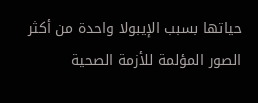حياتها بسبب الإيبولا واحدة من أكثر الصور المؤلمة للأزمة الصحية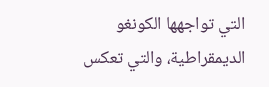التي تواجهها الكونغو الديمقراطية، والتي تعكس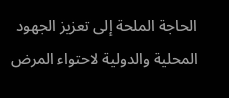الحاجة الملحة إلى تعزيز الجهود المحلية والدولية لاحتواء المرض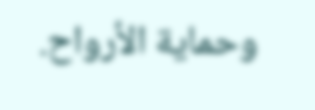وحماية الأرواح.